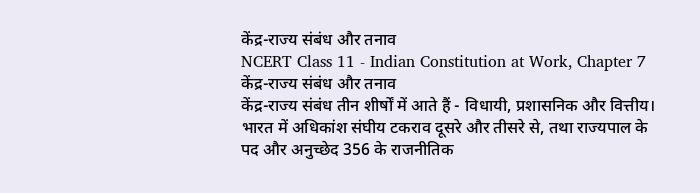केंद्र-राज्य संबंध और तनाव
NCERT Class 11 - Indian Constitution at Work, Chapter 7
केंद्र-राज्य संबंध और तनाव
केंद्र-राज्य संबंध तीन शीर्षों में आते हैं - विधायी, प्रशासनिक और वित्तीय। भारत में अधिकांश संघीय टकराव दूसरे और तीसरे से, तथा राज्यपाल के पद और अनुच्छेद 356 के राजनीतिक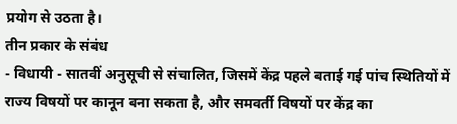प्रयोग से उठता है।
तीन प्रकार के संबंध
- विधायी - सातवीं अनुसूची से संचालित, जिसमें केंद्र पहले बताई गई पांच स्थितियों में राज्य विषयों पर कानून बना सकता है, और समवर्ती विषयों पर केंद्र का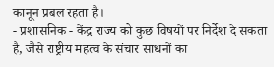कानून प्रबल रहता है।
- प्रशासनिक - केंद्र राज्य को कुछ विषयों पर निर्देश दे सकता है, जैसे राष्ट्रीय महत्व के संचार साधनों का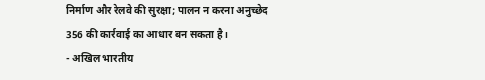निर्माण और रेलवे की सुरक्षा; पालन न करना अनुच्छेद 356 की कार्रवाई का आधार बन सकता है।
- अखिल भारतीय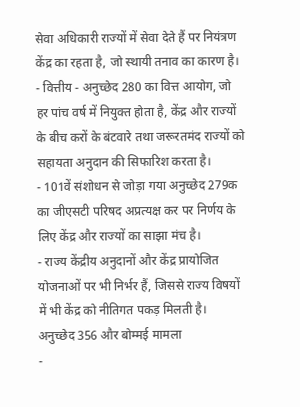सेवा अधिकारी राज्यों में सेवा देते हैं पर नियंत्रण केंद्र का रहता है, जो स्थायी तनाव का कारण है।
- वित्तीय - अनुच्छेद 280 का वित्त आयोग, जो हर पांच वर्ष में नियुक्त होता है, केंद्र और राज्यों के बीच करों के बंटवारे तथा जरूरतमंद राज्यों को सहायता अनुदान की सिफारिश करता है।
- 101वें संशोधन से जोड़ा गया अनुच्छेद 279क का जीएसटी परिषद अप्रत्यक्ष कर पर निर्णय के लिए केंद्र और राज्यों का साझा मंच है।
- राज्य केंद्रीय अनुदानों और केंद्र प्रायोजित योजनाओं पर भी निर्भर हैं, जिससे राज्य विषयों में भी केंद्र को नीतिगत पकड़ मिलती है।
अनुच्छेद 356 और बोम्मई मामला
-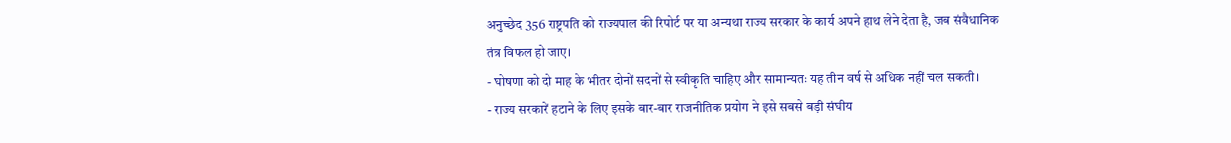अनुच्छेद 356 राष्ट्रपति को राज्यपाल की रिपोर्ट पर या अन्यथा राज्य सरकार के कार्य अपने हाथ लेने देता है, जब संवैधानिक तंत्र विफल हो जाए।
- घोषणा को दो माह के भीतर दोनों सदनों से स्वीकृति चाहिए और सामान्यतः यह तीन वर्ष से अधिक नहीं चल सकती।
- राज्य सरकारें हटाने के लिए इसके बार-बार राजनीतिक प्रयोग ने इसे सबसे बड़ी संघीय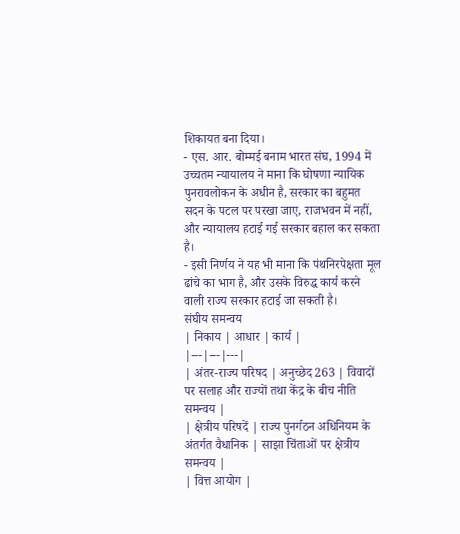शिकायत बना दिया।
- एस. आर. बोम्मई बनाम भारत संघ, 1994 में उच्चतम न्यायालय ने माना कि घोषणा न्यायिक पुनरावलोकन के अधीन है, सरकार का बहुमत सदन के पटल पर परखा जाए, राजभवन में नहीं, और न्यायालय हटाई गई सरकार बहाल कर सकता है।
- इसी निर्णय ने यह भी माना कि पंथनिरपेक्षता मूल ढांचे का भाग है, और उसके विरुद्ध कार्य करने वाली राज्य सरकार हटाई जा सकती है।
संघीय समन्वय
| निकाय | आधार | कार्य |
|---|---|---|
| अंतर-राज्य परिषद | अनुच्छेद 263 | विवादों पर सलाह और राज्यों तथा केंद्र के बीच नीति समन्वय |
| क्षेत्रीय परिषदें | राज्य पुनर्गठन अधिनियम के अंतर्गत वैधानिक | साझा चिंताओं पर क्षेत्रीय समन्वय |
| वित्त आयोग |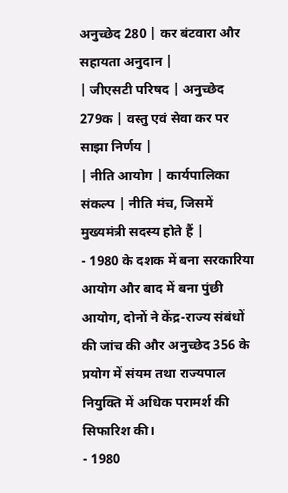अनुच्छेद 280 | कर बंटवारा और सहायता अनुदान |
| जीएसटी परिषद | अनुच्छेद 279क | वस्तु एवं सेवा कर पर साझा निर्णय |
| नीति आयोग | कार्यपालिका संकल्प | नीति मंच, जिसमें मुख्यमंत्री सदस्य होते हैं |
- 1980 के दशक में बना सरकारिया आयोग और बाद में बना पुंछी आयोग, दोनों ने केंद्र-राज्य संबंधों की जांच की और अनुच्छेद 356 के प्रयोग में संयम तथा राज्यपाल नियुक्ति में अधिक परामर्श की सिफारिश की।
- 1980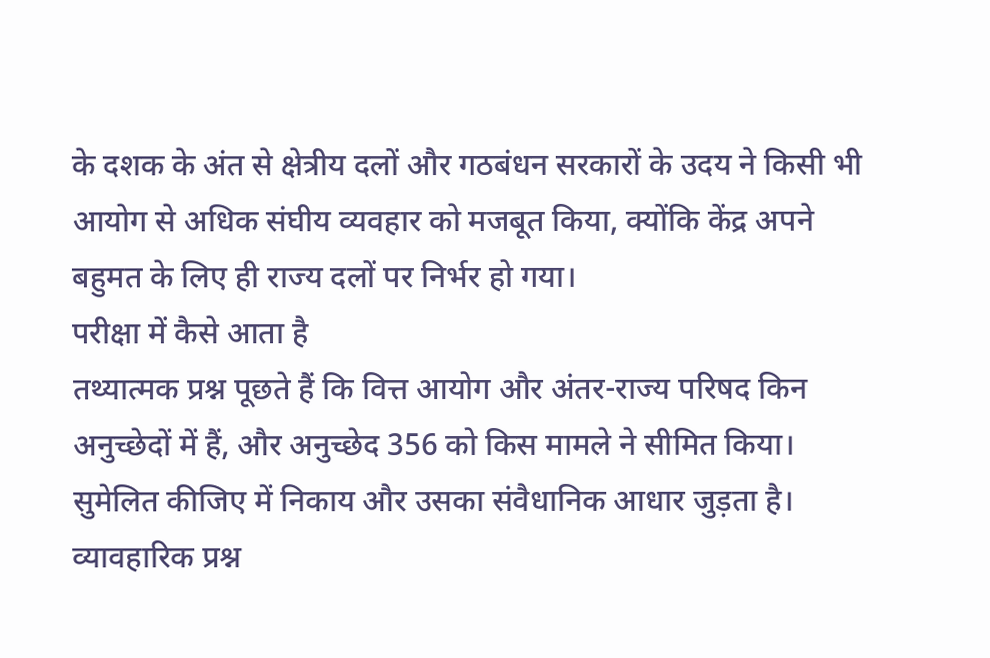के दशक के अंत से क्षेत्रीय दलों और गठबंधन सरकारों के उदय ने किसी भी आयोग से अधिक संघीय व्यवहार को मजबूत किया, क्योंकि केंद्र अपने बहुमत के लिए ही राज्य दलों पर निर्भर हो गया।
परीक्षा में कैसे आता है
तथ्यात्मक प्रश्न पूछते हैं कि वित्त आयोग और अंतर-राज्य परिषद किन अनुच्छेदों में हैं, और अनुच्छेद 356 को किस मामले ने सीमित किया। सुमेलित कीजिए में निकाय और उसका संवैधानिक आधार जुड़ता है। व्यावहारिक प्रश्न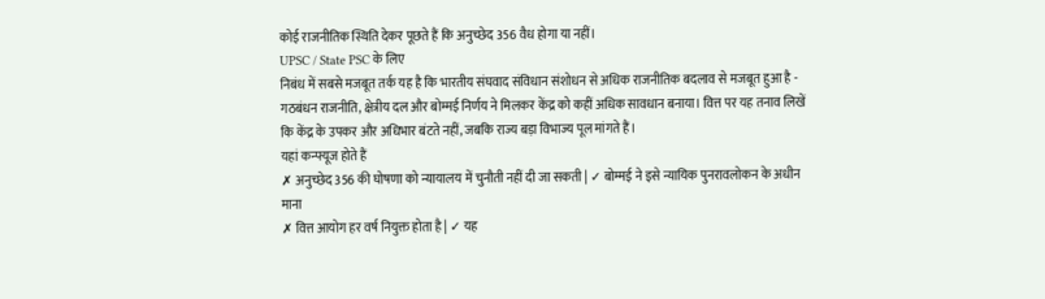कोई राजनीतिक स्थिति देकर पूछते हैं कि अनुच्छेद 356 वैध होगा या नहीं।
UPSC / State PSC के लिए
निबंध में सबसे मजबूत तर्क यह है कि भारतीय संघवाद संविधान संशोधन से अधिक राजनीतिक बदलाव से मजबूत हुआ है - गठबंधन राजनीति, क्षेत्रीय दल और बोम्मई निर्णय ने मिलकर केंद्र को कहीं अधिक सावधान बनाया। वित्त पर यह तनाव लिखें कि केंद्र के उपकर और अधिभार बंटते नहीं, जबकि राज्य बड़ा विभाज्य पूल मांगते हैं।
यहां कन्फ्यूज होते हैं
✗ अनुच्छेद 356 की घोषणा को न्यायालय में चुनौती नहीं दी जा सकती | ✓ बोम्मई ने इसे न्यायिक पुनरावलोकन के अधीन माना
✗ वित्त आयोग हर वर्ष नियुक्त होता है | ✓ यह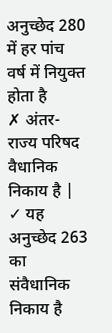अनुच्छेद 280 में हर पांच वर्ष में नियुक्त होता है
✗ अंतर-राज्य परिषद वैधानिक निकाय है | ✓ यह अनुच्छेद 263 का संवैधानिक निकाय है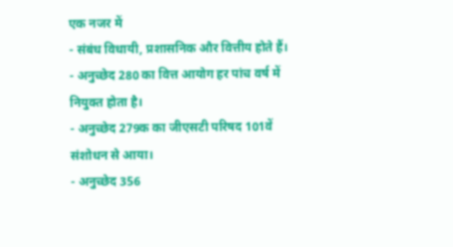एक नजर में
- संबंध विधायी, प्रशासनिक और वित्तीय होते हैं।
- अनुच्छेद 280 का वित्त आयोग हर पांच वर्ष में नियुक्त होता है।
- अनुच्छेद 279क का जीएसटी परिषद 101वें संशोधन से आया।
- अनुच्छेद 356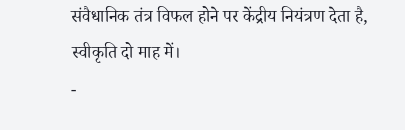संवैधानिक तंत्र विफल होने पर केंद्रीय नियंत्रण देता है, स्वीकृति दो माह में।
-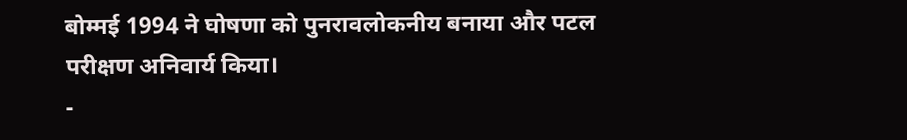बोम्मई 1994 ने घोषणा को पुनरावलोकनीय बनाया और पटल परीक्षण अनिवार्य किया।
-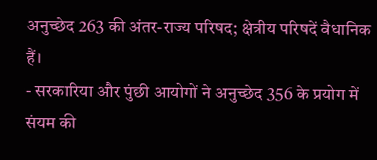अनुच्छेद 263 की अंतर-राज्य परिषद; क्षेत्रीय परिषदें वैधानिक हैं।
- सरकारिया और पुंछी आयोगों ने अनुच्छेद 356 के प्रयोग में संयम की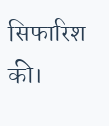सिफारिश की।